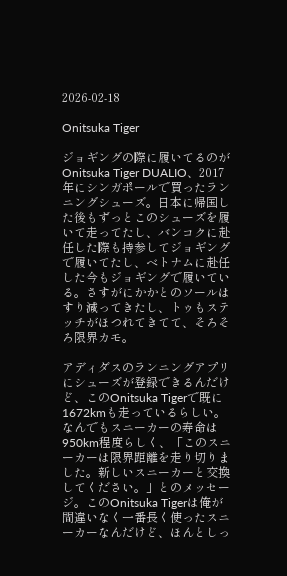2026-02-18

Onitsuka Tiger

ジョギングの際に履いてるのがOnitsuka Tiger DUALIO、2017年にシンガポールで買ったランニングシューズ。日本に帰国した後もずっとこのシューズを履いて走ってたし、バンコクに赴任した際も持参してジョギングで履いてたし、ベトナムに赴任した今もジョギングで履いている。さすがにかかとのソールはすり減ってきたし、トゥもステッチがほつれてきてて、そろそろ限界カモ。

アディダスのランニングアプリにシューズが登録できるんだけど、このOnitsuka Tigerで既に1672kmも走っているらしい。なんでもスニーカーの寿命は950km程度らしく、「このスニーカーは限界距離を走り切りました。新しいスニーカーと交換してください。」とのメッセージ。このOnitsuka Tigerは俺が間違いなく一番長く使ったスニーカーなんだけど、ほんとしっ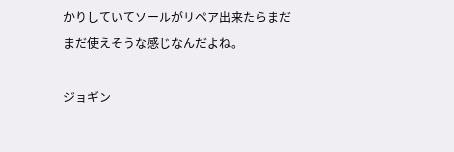かりしていてソールがリペア出来たらまだまだ使えそうな感じなんだよね。

ジョギン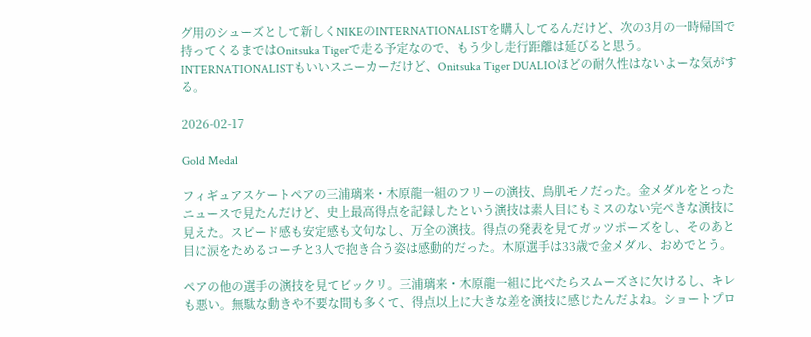グ用のシューズとして新しくNIKEのINTERNATIONALISTを購入してるんだけど、次の3月の一時帰国で持ってくるまではOnitsuka Tigerで走る予定なので、もう少し走行距離は延びると思う。INTERNATIONALISTもいいスニーカーだけど、Onitsuka Tiger DUALIOほどの耐久性はないよーな気がする。

2026-02-17

Gold Medal

フィギュアスケートペアの三浦璃来・木原龍一組のフリーの演技、鳥肌モノだった。金メダルをとったニュースで見たんだけど、史上最高得点を記録したという演技は素人目にもミスのない完ぺきな演技に見えた。スピード感も安定感も文句なし、万全の演技。得点の発表を見てガッツポーズをし、そのあと目に涙をためるコーチと3人で抱き合う姿は感動的だった。木原選手は33歳で金メダル、おめでとう。

ペアの他の選手の演技を見てビックリ。三浦璃来・木原龍一組に比べたらスムーズさに欠けるし、キレも悪い。無駄な動きや不要な間も多くて、得点以上に大きな差を演技に感じたんだよね。ショートプロ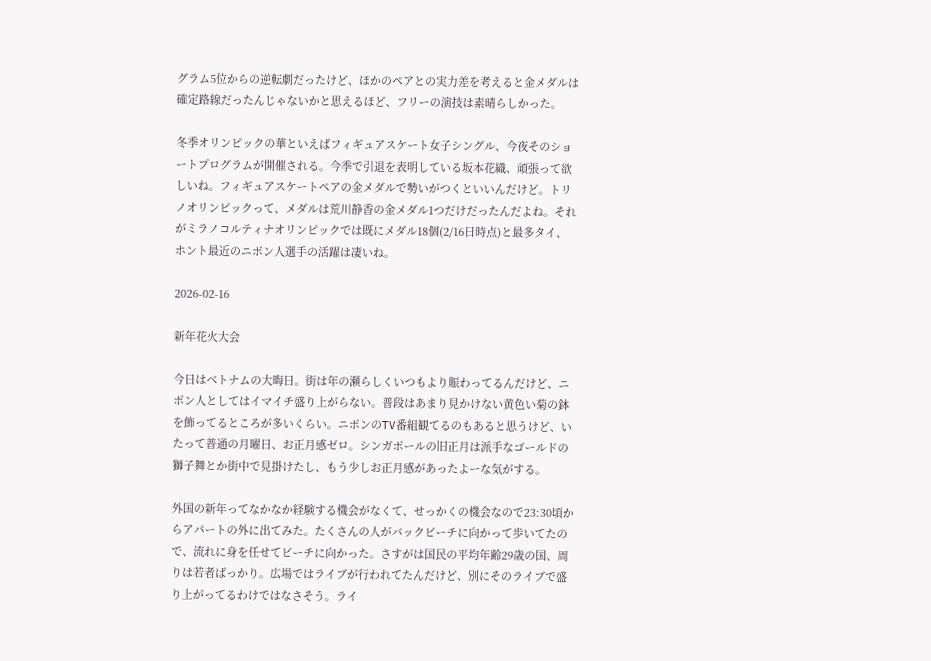グラム5位からの逆転劇だったけど、ほかのペアとの実力差を考えると金メダルは確定路線だったんじゃないかと思えるほど、フリーの演技は素晴らしかった。

冬季オリンピックの華といえばフィギュアスケート女子シングル、今夜そのショートプログラムが開催される。今季で引退を表明している坂本花織、頑張って欲しいね。フィギュアスケートペアの金メダルで勢いがつくといいんだけど。トリノオリンピックって、メダルは荒川静香の金メダル1つだけだったんだよね。それがミラノコルティナオリンピックでは既にメダル18個(2/16日時点)と最多タイ、ホント最近のニポン人選手の活躍は凄いね。

2026-02-16

新年花火大会

今日はベトナムの大晦日。街は年の瀬らしくいつもより賑わってるんだけど、ニポン人としてはイマイチ盛り上がらない。普段はあまり見かけない黄色い菊の鉢を飾ってるところが多いくらい。ニポンのTV番組観てるのもあると思うけど、いたって普通の月曜日、お正月感ゼロ。シンガポールの旧正月は派手なゴールドの獅子舞とか街中で見掛けたし、もう少しお正月感があったよーな気がする。

外国の新年ってなかなか経験する機会がなくて、せっかくの機会なので23:30頃からアパートの外に出てみた。たくさんの人がバックビーチに向かって歩いてたので、流れに身を任せてビーチに向かった。さすがは国民の平均年齢29歳の国、周りは若者ばっかり。広場ではライブが行われてたんだけど、別にそのライブで盛り上がってるわけではなさそう。ライ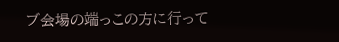ブ会場の端っこの方に行って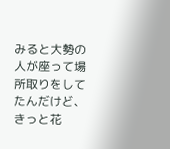みると大勢の人が座って場所取りをしてたんだけど、きっと花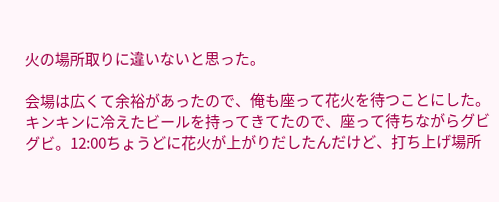火の場所取りに違いないと思った。

会場は広くて余裕があったので、俺も座って花火を待つことにした。キンキンに冷えたビールを持ってきてたので、座って待ちながらグビグビ。12:00ちょうどに花火が上がりだしたんだけど、打ち上げ場所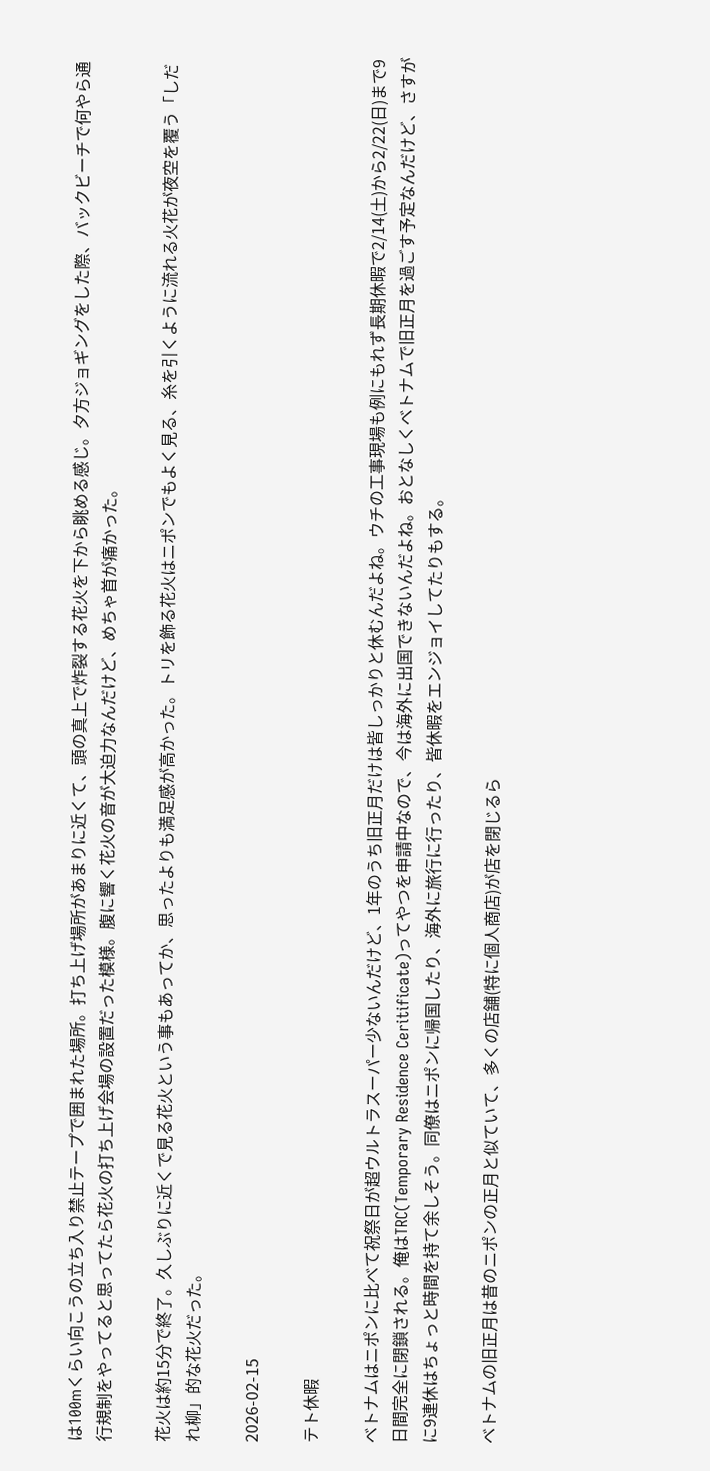は100mくらい向こうの立ち入り禁止テープで囲まれた場所。打ち上げ場所があまりに近くて、頭の真上で炸裂する花火を下から眺める感じ。夕方ジョギングをした際、バックビーチで何やら通行規制をやってると思ってたら花火の打ち上げ会場の設置だった模様。腹に響く花火の音が大迫力なんだけど、めちゃ首が痛かった。

花火は約15分で終了。久しぶりに近くで見る花火という事もあってか、思ったよりも満足感が高かった。トリを飾る花火はニポンでもよく見る、糸を引くように流れる火花が夜空を覆う「しだれ柳」的な花火だった。

2026-02-15

テト休暇

ベトナムはニポンに比べて祝祭日が超ウルトラスーパー少ないんだけど、1年のうち旧正月だけは皆しっかりと休むんだよね。ウチの工事現場も例にもれず長期休暇で2/14(土)から2/22(日)まで9日間完全に閉鎖される。俺はTRC(Temporary Residence Ceritificate)ってやつを申請中なので、今は海外に出国できないんだよね。おとなしくベトナムで旧正月を過ごす予定なんだけど、さすがに9連休はちょっと時間を持て余しそう。同僚はニポンに帰国したり、海外に旅行に行ったり、皆休暇をエンジョイしてたりもする。

ベトナムの旧正月は昔のニポンの正月と似ていて、多くの店舗(特に個人商店)が店を閉じるら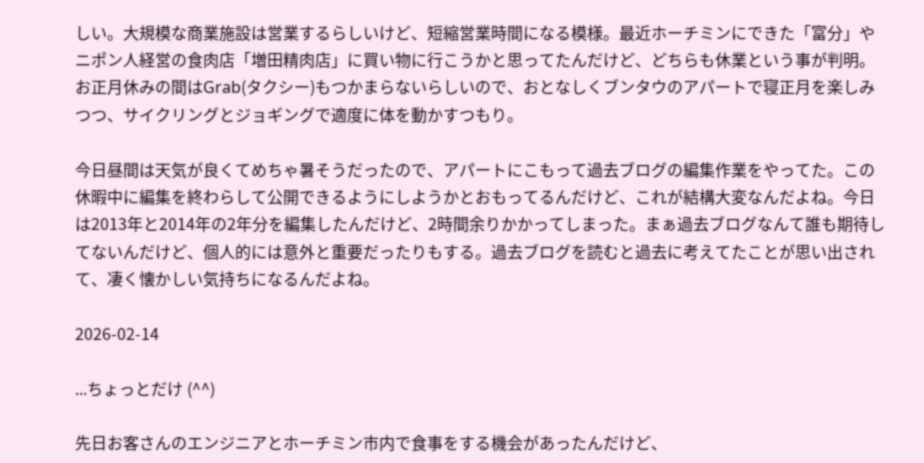しい。大規模な商業施設は営業するらしいけど、短縮営業時間になる模様。最近ホーチミンにできた「富分」やニポン人経営の食肉店「増田精肉店」に買い物に行こうかと思ってたんだけど、どちらも休業という事が判明。お正月休みの間はGrab(タクシー)もつかまらないらしいので、おとなしくブンタウのアパートで寝正月を楽しみつつ、サイクリングとジョギングで適度に体を動かすつもり。

今日昼間は天気が良くてめちゃ暑そうだったので、アパートにこもって過去ブログの編集作業をやってた。この休暇中に編集を終わらして公開できるようにしようかとおもってるんだけど、これが結構大変なんだよね。今日は2013年と2014年の2年分を編集したんだけど、2時間余りかかってしまった。まぁ過去ブログなんて誰も期待してないんだけど、個人的には意外と重要だったりもする。過去ブログを読むと過去に考えてたことが思い出されて、凄く懐かしい気持ちになるんだよね。

2026-02-14

...ちょっとだけ (^^)

先日お客さんのエンジニアとホーチミン市内で食事をする機会があったんだけど、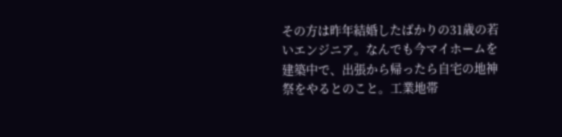その方は昨年結婚したばかりの31歳の若いエンジニア。なんでも今マイホームを建築中で、出張から帰ったら自宅の地神祭をやるとのこと。工業地帯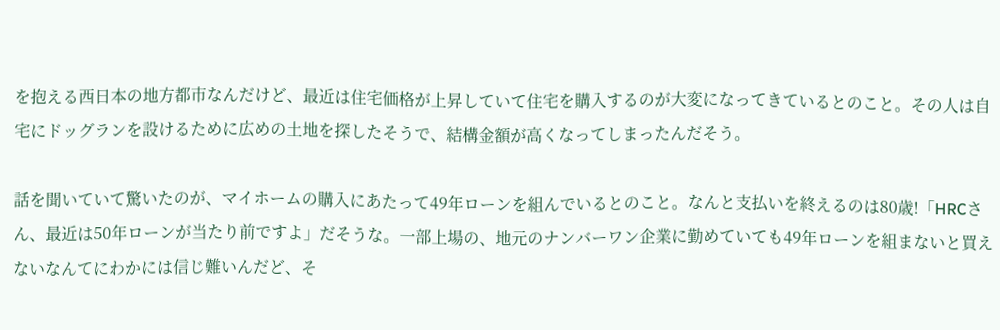を抱える西日本の地方都市なんだけど、最近は住宅価格が上昇していて住宅を購入するのが大変になってきているとのこと。その人は自宅にドッグランを設けるために広めの土地を探したそうで、結構金額が高くなってしまったんだそう。

話を聞いていて驚いたのが、マイホームの購入にあたって49年ローンを組んでいるとのこと。なんと支払いを終えるのは80歳!「HRCさん、最近は50年ローンが当たり前ですよ」だそうな。一部上場の、地元のナンバーワン企業に勤めていても49年ローンを組まないと買えないなんてにわかには信じ難いんだど、そ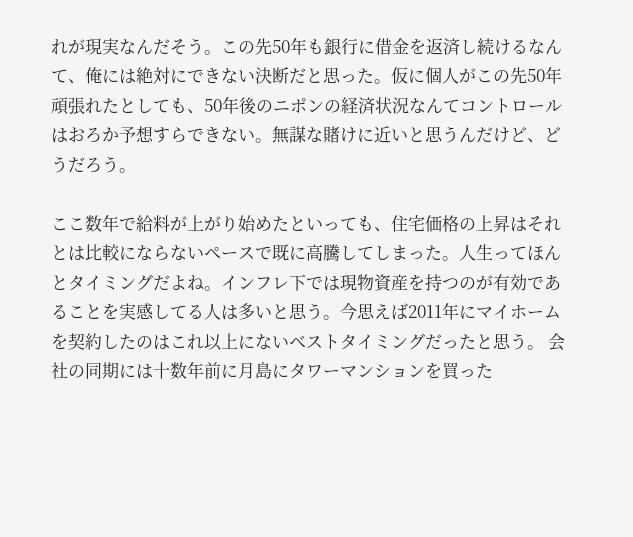れが現実なんだそう。この先50年も銀行に借金を返済し続けるなんて、俺には絶対にできない決断だと思った。仮に個人がこの先50年頑張れたとしても、50年後のニポンの経済状況なんてコントロールはおろか予想すらできない。無謀な賭けに近いと思うんだけど、どうだろう。

ここ数年で給料が上がり始めたといっても、住宅価格の上昇はそれとは比較にならないペースで既に高騰してしまった。人生ってほんとタイミングだよね。インフレ下では現物資産を持つのが有効であることを実感してる人は多いと思う。今思えば2011年にマイホームを契約したのはこれ以上にないベストタイミングだったと思う。 会社の同期には十数年前に月島にタワーマンションを買った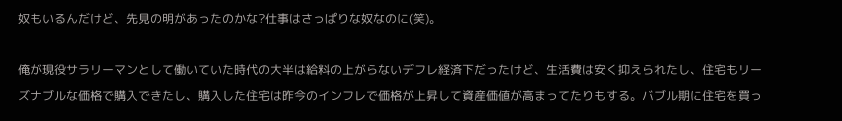奴もいるんだけど、先見の明があったのかな?仕事はさっぱりな奴なのに(笑)。

俺が現役サラリーマンとして働いていた時代の大半は給料の上がらないデフレ経済下だったけど、生活費は安く抑えられたし、住宅もリーズナブルな価格で購入できたし、購入した住宅は昨今のインフレで価格が上昇して資産価値が高まってたりもする。バブル期に住宅を買っ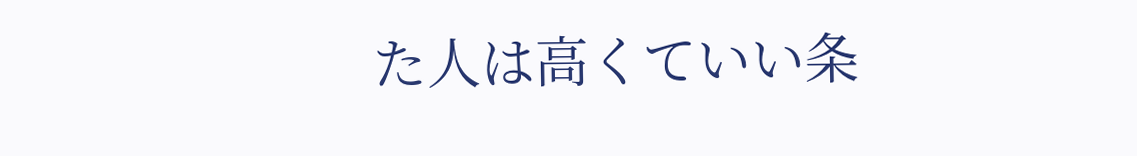た人は高くていい条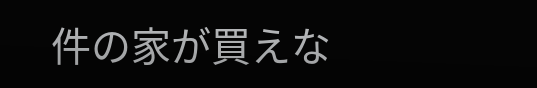件の家が買えな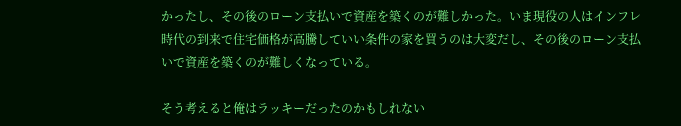かったし、その後のローン支払いで資産を築くのが難しかった。いま現役の人はインフレ時代の到来で住宅価格が高騰していい条件の家を買うのは大変だし、その後のローン支払いで資産を築くのが難しくなっている。

そう考えると俺はラッキーだったのかもしれない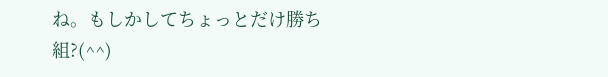ね。もしかしてちょっとだけ勝ち組?(^^)